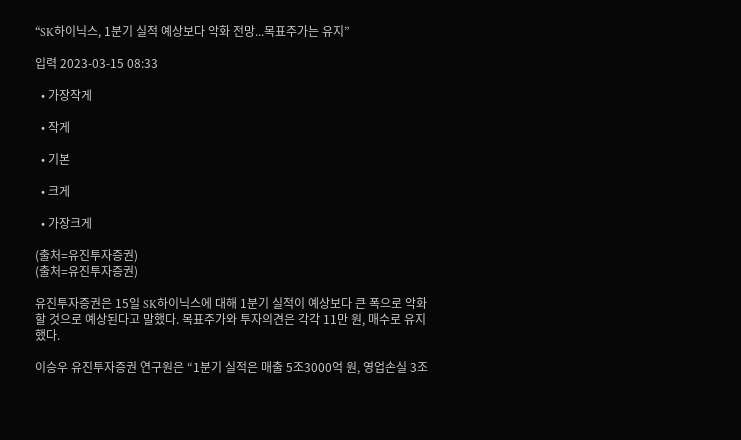“SK하이닉스, 1분기 실적 예상보다 악화 전망...목표주가는 유지”

입력 2023-03-15 08:33

  • 가장작게

  • 작게

  • 기본

  • 크게

  • 가장크게

(출처=유진투자증권)
(출처=유진투자증권)

유진투자증권은 15일 SK하이닉스에 대해 1분기 실적이 예상보다 큰 폭으로 악화할 것으로 예상된다고 말했다. 목표주가와 투자의견은 각각 11만 원, 매수로 유지했다.

이승우 유진투자증권 연구원은 “1분기 실적은 매출 5조3000억 원, 영업손실 3조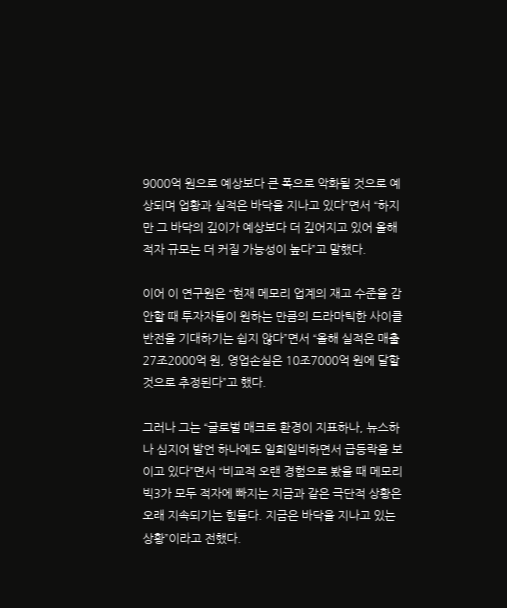9000억 원으로 예상보다 큰 폭으로 악화될 것으로 예상되며 업황과 실적은 바닥을 지나고 있다”면서 “하지만 그 바닥의 깊이가 예상보다 더 깊어지고 있어 올해 적자 규모는 더 커질 가능성이 높다”고 말했다.

이어 이 연구원은 “현재 메모리 업계의 재고 수준을 감안할 때 투자자들이 원하는 만큼의 드라마틱한 사이클 반전을 기대하기는 쉽지 않다”면서 “올해 실적은 매출 27조2000억 원, 영업손실은 10조7000억 원에 달할 것으로 추정된다”고 했다.

그러나 그는 “글로벌 매크로 환경이 지표하나, 뉴스하나 심지어 발언 하나에도 일희일비하면서 급등락을 보이고 있다”면서 “비교적 오랜 경험으로 봤을 때 메모리 빅3가 모두 적자에 빠지는 지금과 같은 극단적 상황은 오래 지속되기는 힘들다. 지금은 바닥을 지나고 있는 상황”이라고 전했다.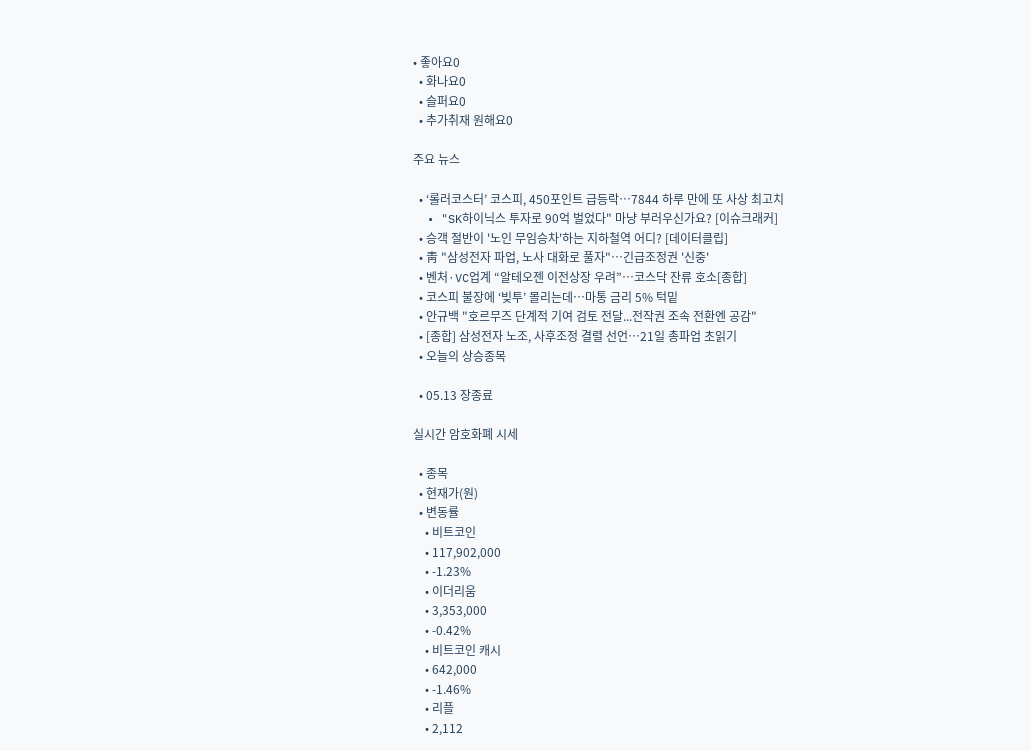• 좋아요0
  • 화나요0
  • 슬퍼요0
  • 추가취재 원해요0

주요 뉴스

  • ‘롤러코스터’ 코스피, 450포인트 급등락…7844 하루 만에 또 사상 최고치
  • "SK하이닉스 투자로 90억 벌었다" 마냥 부러우신가요? [이슈크래커]
  • 승객 절반이 '노인 무임승차'하는 지하철역 어디? [데이터클립]
  • 靑 "삼성전자 파업, 노사 대화로 풀자"…긴급조정권 '신중'
  • 벤처·VC업계 “알테오젠 이전상장 우려”…코스닥 잔류 호소[종합]
  • 코스피 불장에 ‘빚투’ 몰리는데…마통 금리 5% 턱밑
  • 안규백 "호르무즈 단계적 기여 검토 전달...전작권 조속 전환엔 공감"
  • [종합] 삼성전자 노조, 사후조정 결렬 선언…21일 총파업 초읽기
  • 오늘의 상승종목

  • 05.13 장종료

실시간 암호화폐 시세

  • 종목
  • 현재가(원)
  • 변동률
    • 비트코인
    • 117,902,000
    • -1.23%
    • 이더리움
    • 3,353,000
    • -0.42%
    • 비트코인 캐시
    • 642,000
    • -1.46%
    • 리플
    • 2,112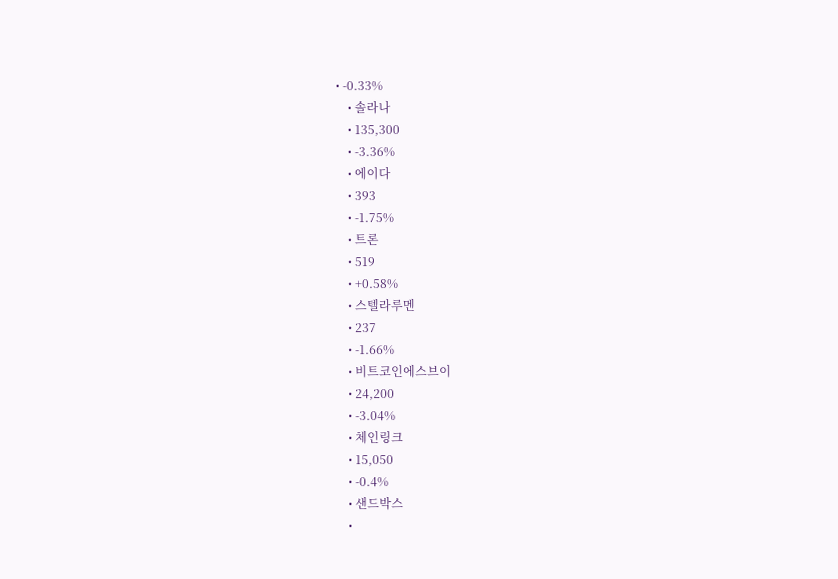• -0.33%
    • 솔라나
    • 135,300
    • -3.36%
    • 에이다
    • 393
    • -1.75%
    • 트론
    • 519
    • +0.58%
    • 스텔라루멘
    • 237
    • -1.66%
    • 비트코인에스브이
    • 24,200
    • -3.04%
    • 체인링크
    • 15,050
    • -0.4%
    • 샌드박스
    •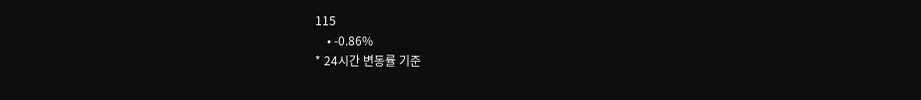115
    • -0.86%
* 24시간 변동률 기준